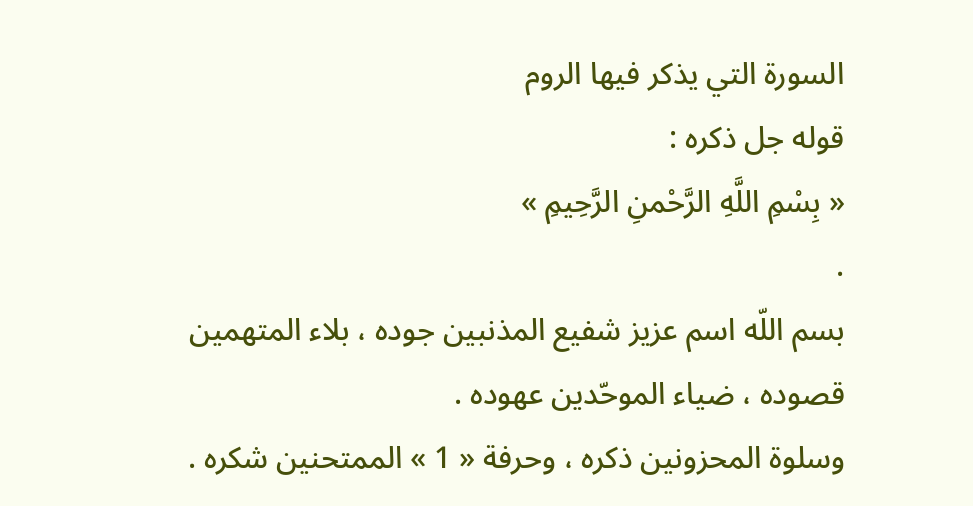السورة التي يذكر فيها الروم
قوله جل ذكره :
« بِسْمِ اللَّهِ الرَّحْمنِ الرَّحِيمِ »
.
بسم اللّه اسم عزيز شفيع المذنبين جوده ، بلاء المتهمين قصوده ، ضياء الموحّدين عهوده .
وسلوة المحزونين ذكره ، وحرفة « 1 » الممتحنين شكره .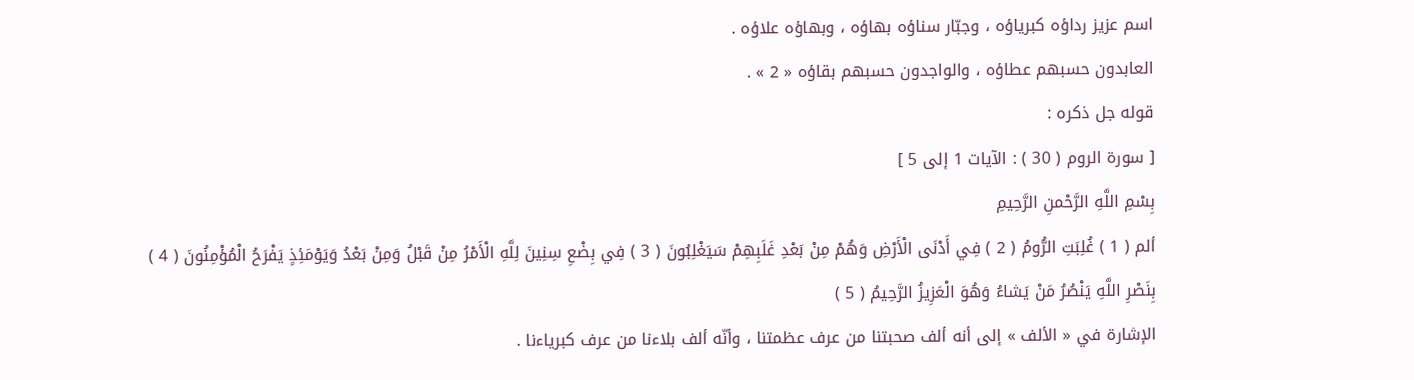اسم عزيز رداؤه كبرياؤه ، وجبّار سناؤه بهاؤه ، وبهاؤه علاؤه .
العابدون حسبهم عطاؤه ، والواجدون حسبهم بقاؤه « 2 » .
قوله جل ذكره :
[ سورة الروم ( 30 ) : الآيات 1 إلى 5 ]
بِسْمِ اللَّهِ الرَّحْمنِ الرَّحِيمِ
ألم ( 1 ) غُلِبَتِ الرُّومُ ( 2 ) فِي أَدْنَى الْأَرْضِ وَهُمْ مِنْ بَعْدِ غَلَبِهِمْ سَيَغْلِبُونَ ( 3 ) فِي بِضْعِ سِنِينَ لِلَّهِ الْأَمْرُ مِنْ قَبْلُ وَمِنْ بَعْدُ وَيَوْمَئِذٍ يَفْرَحُ الْمُؤْمِنُونَ ( 4 )
بِنَصْرِ اللَّهِ يَنْصُرُ مَنْ يَشاءُ وَهُوَ الْعَزِيزُ الرَّحِيمُ ( 5 )
الإشارة في « الألف » إلى أنه ألف صحبتنا من عرف عظمتنا ، وأنّه ألف بلاءنا من عرف كبرياءنا .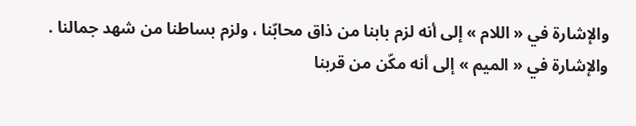والإشارة في « اللام » إلى أنه لزم بابنا من ذاق محابّنا ، ولزم بساطنا من شهد جمالنا .
والإشارة في « الميم » إلى أنه مكّن من قربنا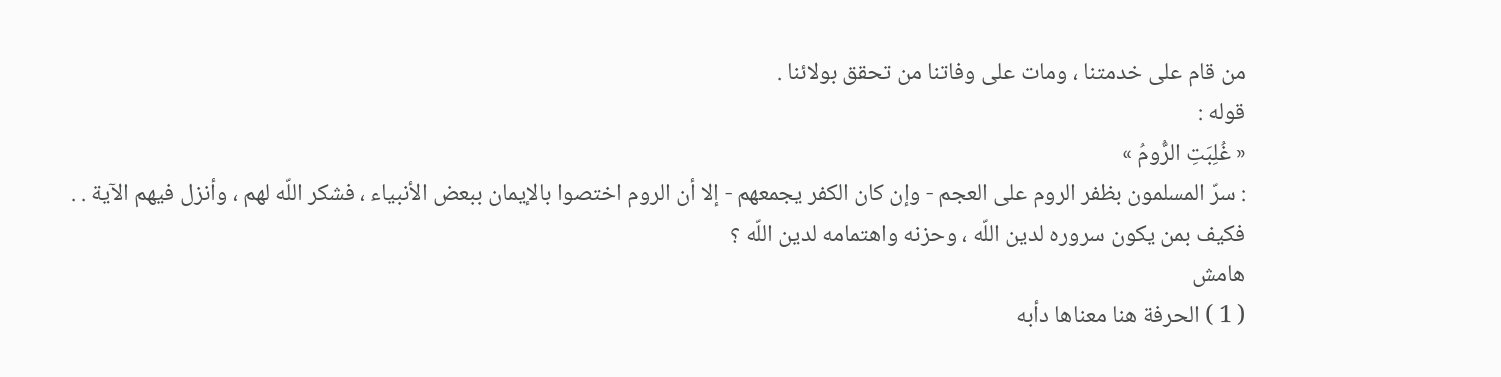من قام على خدمتنا ، ومات على وفاتنا من تحقق بولائنا .
قوله :
« غُلِبَتِ الرُّومُ »
: سرّ المسلمون بظفر الروم على العجم - وإن كان الكفر يجمعهم - إلا أن الروم اختصوا بالإيمان ببعض الأنبياء ، فشكر اللّه لهم ، وأنزل فيهم الآية . .
فكيف بمن يكون سروره لدين اللّه ، وحزنه واهتمامه لدين اللّه ؟
هامش
( 1 ) الحرفة هنا معناها دأبه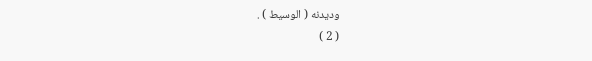وديدنه ( الوسيط ) .
( 2 )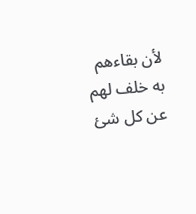لأن بقاءهم به خلف لهم عن كل شئ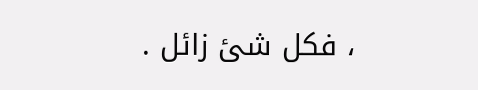، فكل شئ زائل .